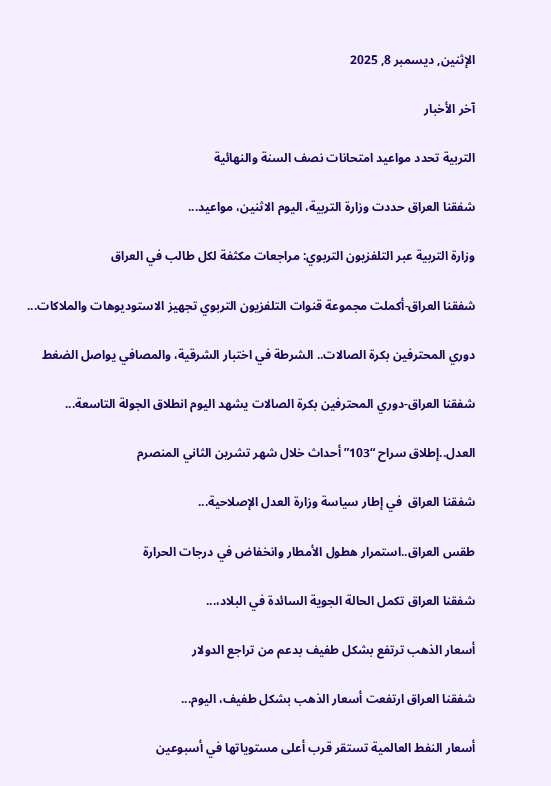الإثنين, ديسمبر 8, 2025

آخر الأخبار

التربية تحدد مواعيد امتحانات نصف السنة والنهائية

شفقنا العراق حددت وزارة التربية، اليوم الاثنين، مواعيد...

وزارة التربية عبر التلفزيون التربوي: مراجعات مكثفة لكل طالب في العراق

شفقنا العراق-أكملت مجموعة قنوات التلفزيون التربوي تجهيز الاستوديوهات والملاكات...

دوري المحترفين بكرة الصالات.. الشرطة في اختبار الشرقية، والمصافي يواصل الضغط

شفقنا العراق-دوري المحترفين بكرة الصالات يشهد اليوم انطلاق الجولة التاسعة...

العدل..إطلاق سراح “103” أحداث خلال شهر تشرين الثاني المنصرم

شفقنا العراق  في إطار سياسة وزارة العدل الإصلاحية...

طقس العراق..استمرار هطول الأمطار وانخفاض في درجات الحرارة

شفقنا العراق تكمل الحالة الجوية السائدة في البلاد،...

أسعار الذهب ترتفع بشكل طفيف بدعم من تراجع الدولار

شفقنا العراق ارتفعت أسعار الذهب بشكل طفيف، اليوم...

أسعار النفط العالمية تستقر قرب أعلى مستوياتها في أسبوعين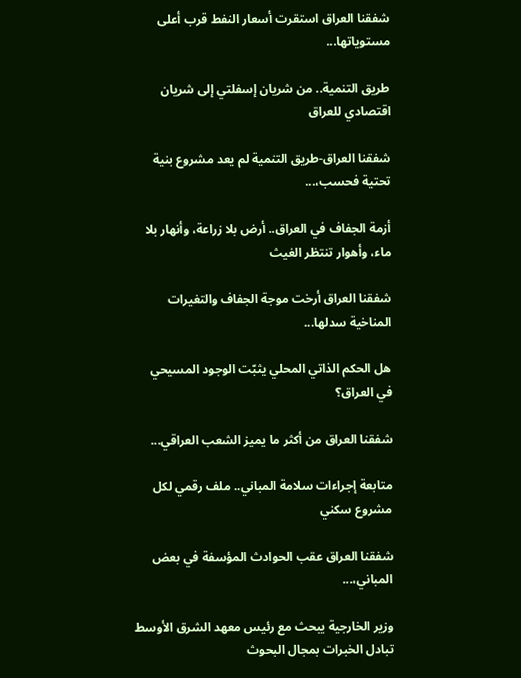شفقنا العراق استقرت أسعار النفط قرب أعلى مستوياتها...

طريق التنمية.. من شريان إسفلتي إلى شريان اقتصادي للعراق

شفقنا العراق-طريق التنمية لم يعد مشروع بنية تحتية فحسب،...

أزمة الجفاف في العراق.. أرض بلا زراعة، وأنهار بلا ماء، وأهوار تنتظر الغيث

شفقنا العراق أرخت موجة الجفاف والتغيرات المناخية سدلها...

هل الحكم الذاتي المحلي يثبّت الوجود المسيحي في العراق؟

شفقنا العراق من أكثر ما يميز الشعب العراقي...

متابعة إجراءات سلامة المباني.. ملف رقمي لكل مشروع سكني

شفقنا العراق عقب الحوادث المؤسفة في بعض المباني،...

وزير الخارجية يبحث مع رئيس معهد الشرق الأوسط تبادل الخبرات بمجال البحوث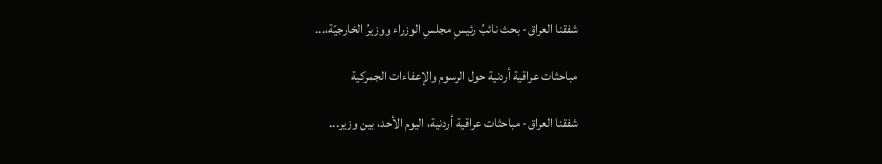شفقنا العراق- بحث نائبُ رئيسِ مجلسِ الوزراء ووزيرُ الخارجيّة،...

مباحثات عراقية أردنية حول الرسوم والإعفاءات الجمركية

شفقنا العراق- مباحثات عراقية أردنية، اليوم الأحد، بين وزير...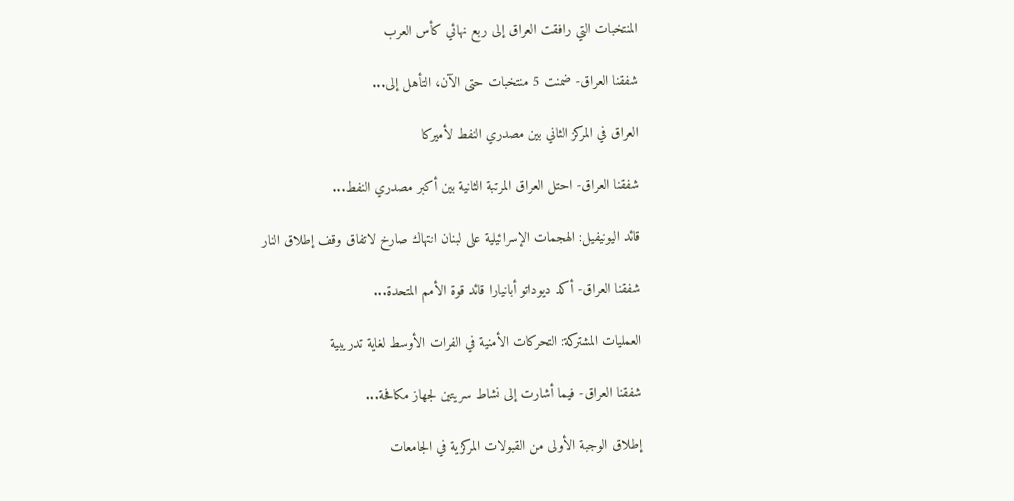المنتخبات التي رافقت العراق إلى ربع نهائي كأس العرب

شفقنا العراق- ضمنت 5 منتخبات حتى الآن، التأهل إلى...

العراق في المركز الثاني بين مصدري النفط لأميركا

شفقنا العراق- احتل العراق المرتبة الثانية بين أكبر مصدري النفط...

قائد اليونيفيل: الهجمات الإسرائيلية على لبنان انتهاك صارخ لاتفاق وقف إطلاق النار

شفقنا العراق- أكد ديوداتو أبانيارا قائد قوة الأمم المتحدة...

العمليات المشتركة: التحركات الأمنية في الفرات الأوسط لغاية تدريبية

شفقنا العراق- فيما أشارت إلى نشاط سريتين لجهاز مكافحة...

إطلاق الوجبة الأولى من القبولات المركزية في الجامعات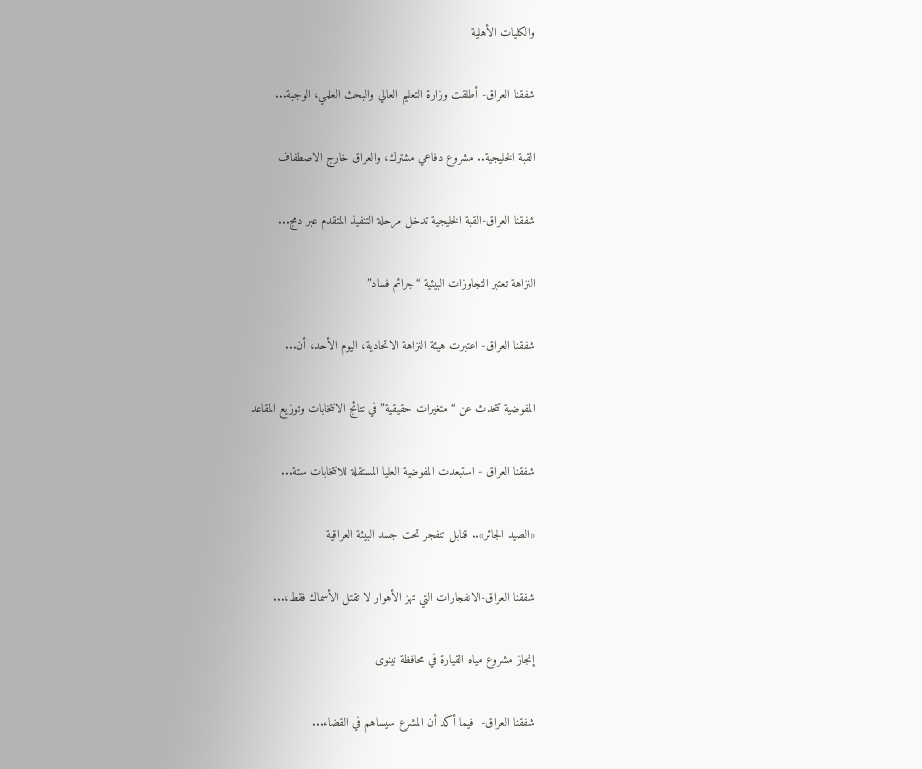والكليات الأهلية

شفقنا العراق- أطلقت وزارة التعليم العالي والبحث العلمي، الوجبة...

القبة الخليجية.. مشروع دفاعي مشترك، والعراق خارج الاصطفاف

شفقنا العراق-القبة الخليجية تدخل مرحلة التنفيذ المتقدم عبر دمج...

النزاهة تعتبر التجاوزات البيئية “جرائم فساد”

شفقنا العراق- اعتبرت هيئة النزاهة الاتحادية، اليوم الأحد، أن...

المفوضية تتحدث عن “متغيرات حقيقية” في نتائج الانتخابات وتوزيع المقاعد

شفقنا العراق - استبعدت المفوضية العليا المستقلة للانتخابات ستة...

«الصيد الجائر».. قنابل تنفجر تحت جسد البيئة العراقية

شفقنا العراق-الانفجارات التي تهز الأهوار لا تقتل الأسماك فقط،...

إنجاز مشروع مياه القيارة في محافظة نينوى

شفقنا العراق-  فيما أكد أن المشرع سيساهم في القضاء...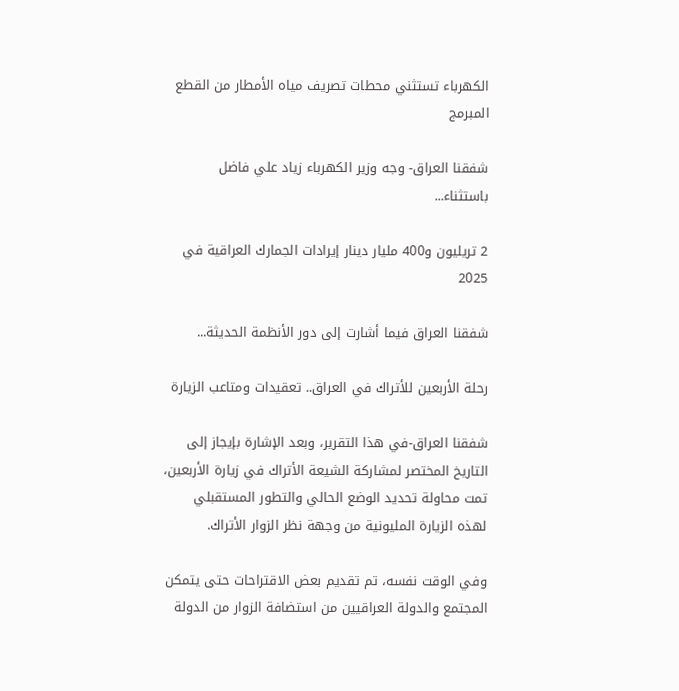الكهرباء تستثني محطات تصريف مياه الأمطار من القطع المبرمج

شفقنا العراق- وجه وزير الكهرباء زياد علي فاضل باستثناء...

2 تريليون و400 مليار دينار إيرادات الجمارك العراقية في 2025

شفقنا العراق فيما أشارت إلى دور الأنظمة الحديثة...

رحلة الأربعين للأتراك في العراق.. تعقيدات ومتاعب الزيارة

شفقنا العراق-في هذا التقرير، وبعد الإشارة بإيجاز إلى التاريخ المختصر لمشاركة الشيعة الأتراك في زيارة الأربعين، تمت محاولة تحديد الوضع الحالي والتطور المستقبلي لهذه الزيارة المليونية من وجهة نظر الزوار الأتراك.

وفي الوقت نفسه، تم تقديم بعض الاقتراحات حتى يتمكن المجتمع والدولة العراقيين من استضافة الزوار من الدولة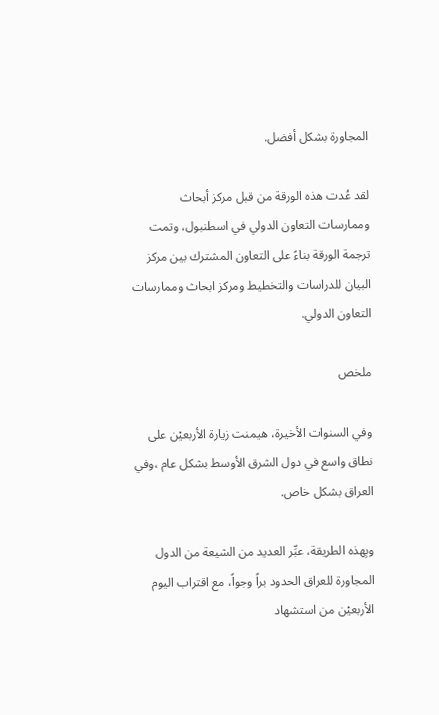المجاورة بشكل أفضل.

لقد عُدت هذه الورقة من قبل مركز أبحاث وممارسات التعاون الدولي في اسطنبول، وتمت ترجمة الورقة بناءً على التعاون المشترك بين مركز البيان للدراسات والتخطيط ومركز ابحاث وممارسات التعاون الدولي.

ملخص

وفي السنوات الأخيرة، هيمنت زيارة الأربعيْن على نطاق واسع في دول الشرق الأوسط بشكل عام ،وفي العراق بشكل خاص.

وبِهذه الطريقة، عبِّر العديد من الشيعة من الدول المجاورة للعراق الحدود براً وجواً، مع اقتراب اليوم الأربعيْن من استشهاد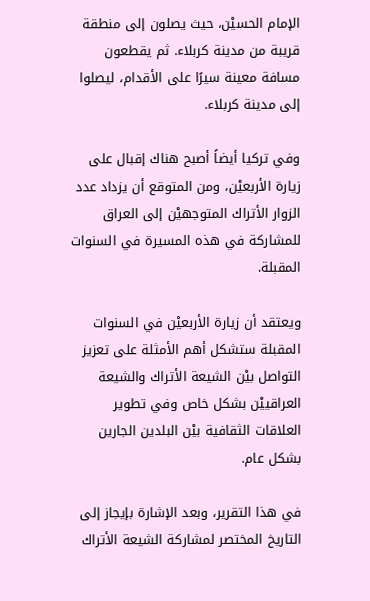الإمام الحسيْن، حيث يصلون إلى منطقة قريبة من مدينة كربلاء. ثم يقطعون مسافة معينة سيرًا على الأقدام، ليصلوا إلى مدينة كربلاء.

وفي تركيا أيضاً أصبح هناك إقبال على زيارة الأربعيْن، ومن المتوقع أن يزداد عدد الزوار الأتراك المتوجهيْن إلى العراق للمشاركة في هذه المسيرة في السنوات المقبلة.

ويعتقد أن زيارة الأربعيْن في السنوات المقبلة ستشكل أهم الأمثلة على تعزيز التواصل بيْن الشيعة الأتراك والشيعة العراقييْن بشكل خاص وفي تطوير العلاقات الثقافية بيْن البلدين الجارين بشكل عام.

في هذا التقرير، وبعد الإشارة بإيجاز إلى التاريخ المختصر لمشاركة الشيعة الأتراك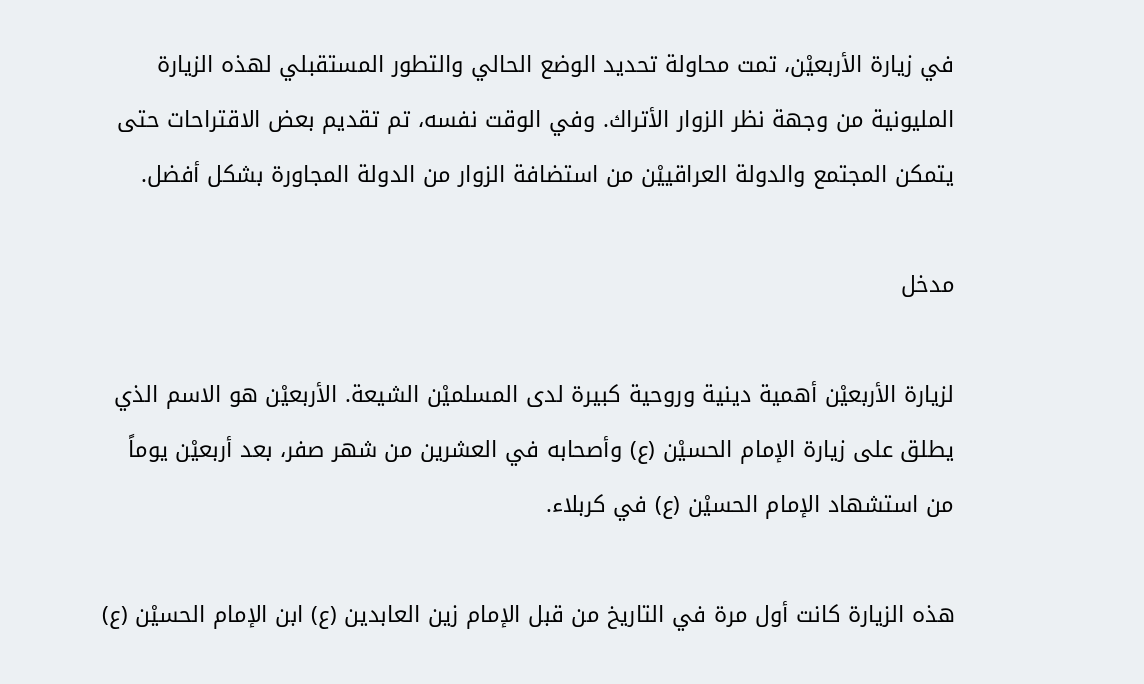في زيارة الأربعيْن، تمت محاولة تحديد الوضع الحالي والتطور المستقبلي لهذه الزيارة المليونية من وجهة نظر الزوار الأتراك. وفي الوقت نفسه، تم تقديم بعض الاقتراحات حتى يتمكن المجتمع والدولة العراقييْن من استضافة الزوار من الدولة المجاورة بشكل أفضل.

مدخل

لزيارة الأربعيْن أهمية دينية وروحية كبيرة لدى المسلميْن الشيعة. الأربعيْن هو الاسم الذي يطلق على زيارة الإمام الحسيْن (ع) وأصحابه في العشرين من شهر صفر، بعد أربعيْن يوماً من استشهاد الإمام الحسيْن (ع) في كربلاء.

هذه الزيارة كانت أول مرة في التاريخ من قبل الإمام زين العابدين (ع) ابن الإمام الحسيْن (ع)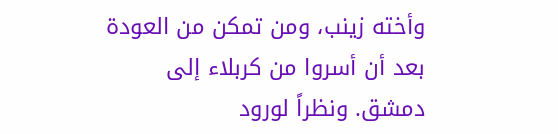وأخته زينب، ومن تمكن من العودة بعد أن أسروا من كربلاء إلى دمشق. ونظراً لورود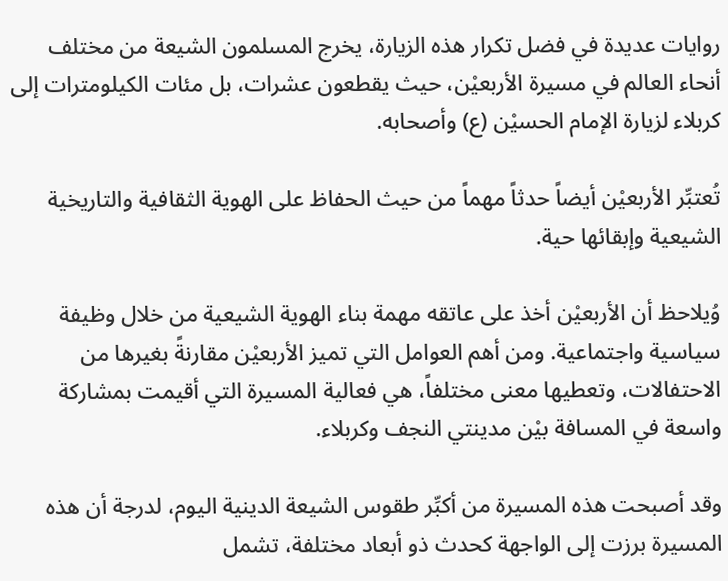روايات عديدة في فضل تكرار هذه الزيارة، يخرج المسلمون الشيعة من مختلف أنحاء العالم في مسيرة الأربعيْن، حيث يقطعون عشرات، بل مئات الكيلومترات إلى كربلاء لزيارة الإمام الحسيْن (ع) وأصحابه.

تُعتبِّر الأربعيْن أيضاً حدثاً مهماً من حيث الحفاظ على الهوية الثقافية والتاريخية الشيعية وإبقائها حية.

وُيلاحظ أن الأربعيْن أخذ على عاتقه مهمة بناء الهوية الشيعية من خلال وظيفة سياسية واجتماعية. ومن أهم العوامل التي تميز الأربعيْن مقارنةً بغيرها من الاحتفالات، وتعطيها معنى مختلفاً، هي فعالية المسيرة التي أقيمت بمشاركة واسعة في المسافة بيْن مدينتي النجف وكربلاء.

وقد أصبحت هذه المسيرة من أكبِّر طقوس الشيعة الدينية اليوم، لدرجة أن هذه المسيرة برزت إلى الواجهة كحدث ذو أبعاد مختلفة، تشمل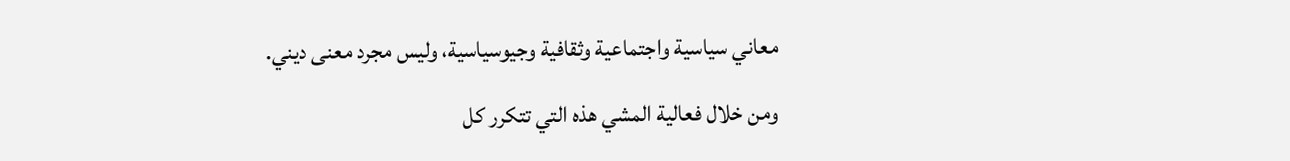معاني سياسية واجتماعية وثقافية وجيوسياسية، وليس مجرد معنى ديني.

ومن خلال فعالية المشي هذه التي تتكرر كل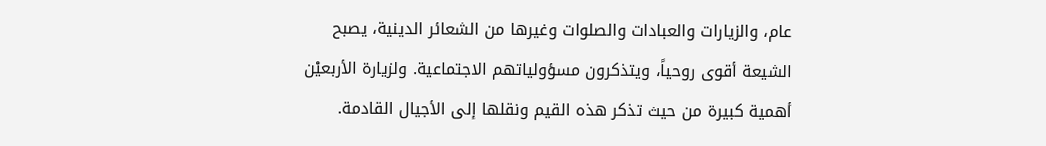عام، والزيارات والعبادات والصلوات وغيرها من الشعائر الدينية، يصبح الشيعة أقوى روحياً، ويتذكرون مسؤولياتهم الاجتماعية. ولزيارة الأربعيْن أهمية كبيرة من حيث تذكر هذه القيم ونقلها إلى الأجيال القادمة.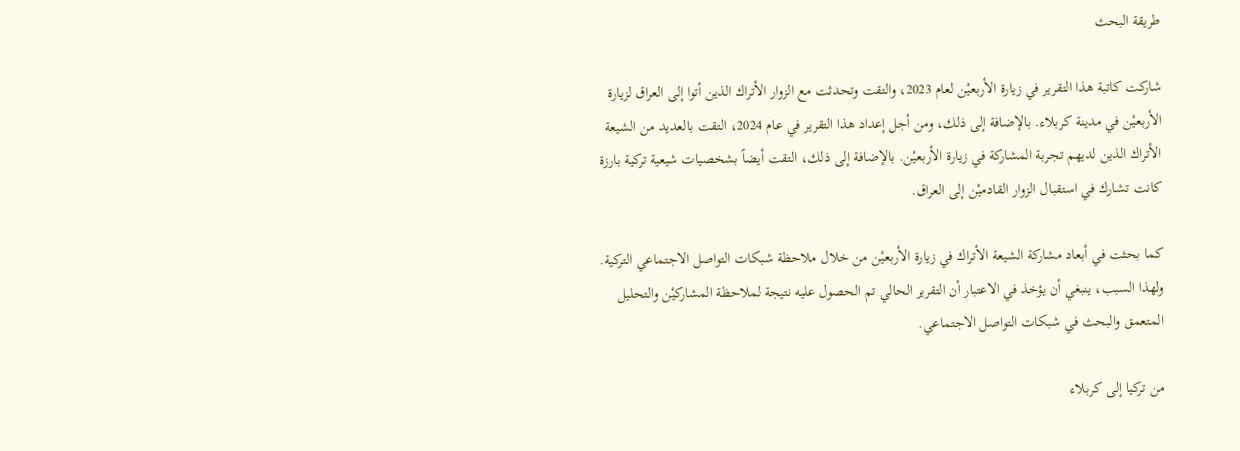طريقة البحث

شاركت كاتبة هذا التقرير في زيارة الأربعيْن لعام 2023، والتقت وتحدثت مع الزوار الأتراك الذين أتوا إلى العراق لزيارة الأربعيْن في مدينة كربلاء. بالإضافة إلى ذلك، ومن أجل إعداد هذا التقرير في عام 2024، التقت بالعديد من الشيعة الأتراك الذين لديهم تجربة المشاركة في زيارة الأربعيْن. بالإضافة إلى ذلك، التقت أيضاً بشخصيات شيعية تركية بارزة كانت تشارك في استقبال الزوار القادميْن إلى العراق.

كما بحثت في أبعاد مشاركة الشيعة الأتراك في زيارة الأربعيْن من خلال ملاحظة شبكات التواصل الاجتماعي التركية. ولهذا السبب، ينبغي أن يؤخذ في الاعتبار أن التقرير الحالي تم الحصول عليه نتيجة لملاحظة المشاركيْن والتحليل المتعمق والبحث في شبكات التواصل الاجتماعي.

من تركيا إلى كربلاء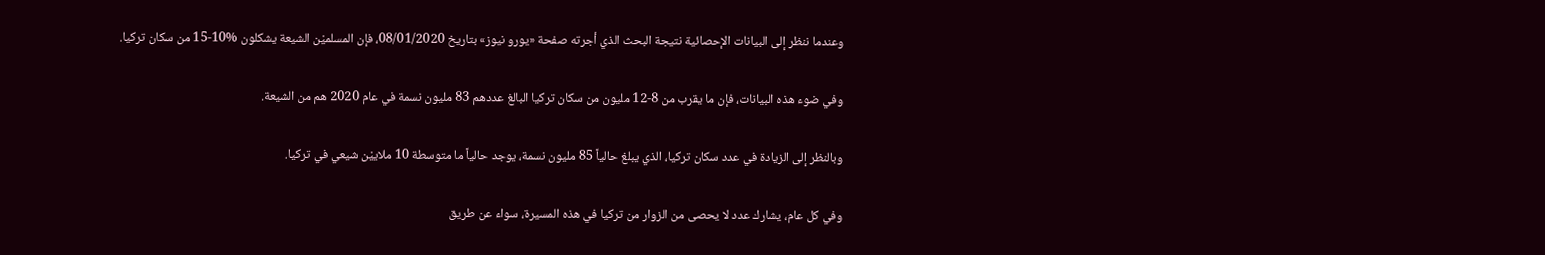وعندما ننظر إلى البيانات الإحصائية نتيجة البحث الذي أجرته صفحة «يورو نيوز» بتاريخ 08/01/2020، فإن المسلميْن الشيعة يشكلون %10-15 من سكان تركيا.

وفي ضوء هذه البيانات، فإن ما يقرب من 8-12 مليون من سكان تركيا البالغ عددهم 83 مليون نسمة في عام 2020 هم من الشيعة.

وبالنظر إلى الزيادة في عدد سكان تركيا، الذي يبلغ حالياً 85 مليون نسمة، يوجد حالياً ما متوسطة 10 ملاييْن شيعي في تركيا.

وفي كل عام، يشارك عدد لا يحصى من الزوار من تركيا في هذه المسيرة، سواء عن طريق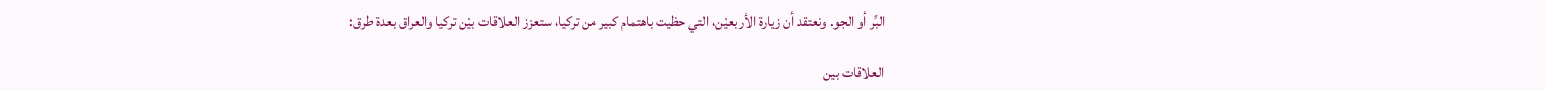البِّر أو الجو. ونعتقد أن زيارة الأربعيْن، التي حظيت باهتمام كبير من تركيا، ستعزز العلاقات بيْن تركيا والعراق بعدة طرق:

العلاقات بين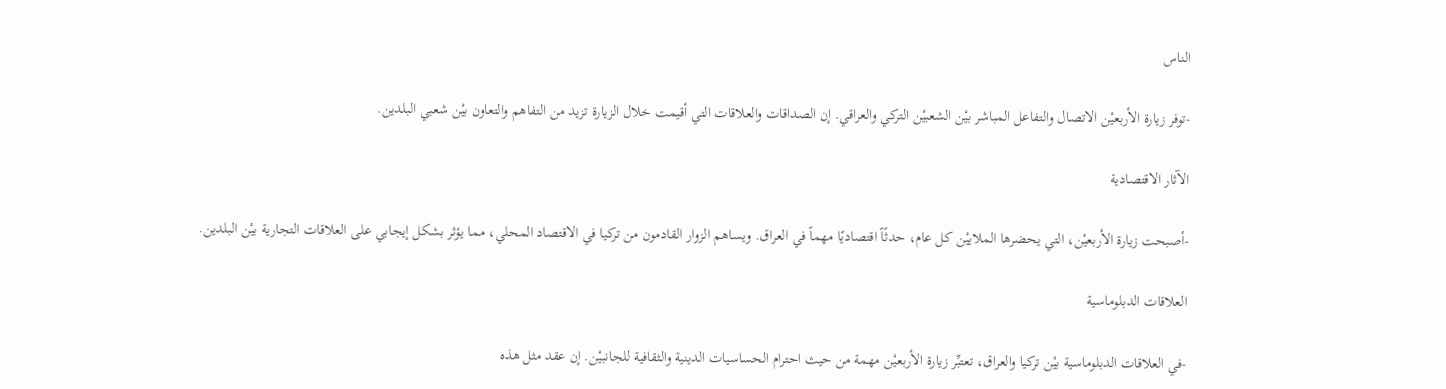الناس

-توفر زيارة الأربعيْن الاتصال والتفاعل المباشر بيْن الشعبيْن التركي والعراقي. إن الصداقات والعلاقات التي أقيمت خلال الزيارة تزيد من التفاهم والتعاون بيْن شعبي البلدين.

الآثار الاقتصادية

-أصبحت زيارة الأربعيْن، التي يحضرها الملاييْن كل عام، حدثًاً اقتصاديًا مهماً في العراق. ويساهم الزوار القادمون من تركيا في الاقتصاد المحلي، مما يؤثر بشكل إيجابي على العلاقات التجارية بيْن البلدين.

العلاقات الدبلوماسية

-في العلاقات الدبلوماسية بيْن تركيا والعراق، تعتبِّر زيارة الأربعيْن مهمة من حيث احترام الحساسيات الدينية والثقافية للجانبيْن. إن عقد مثل هذه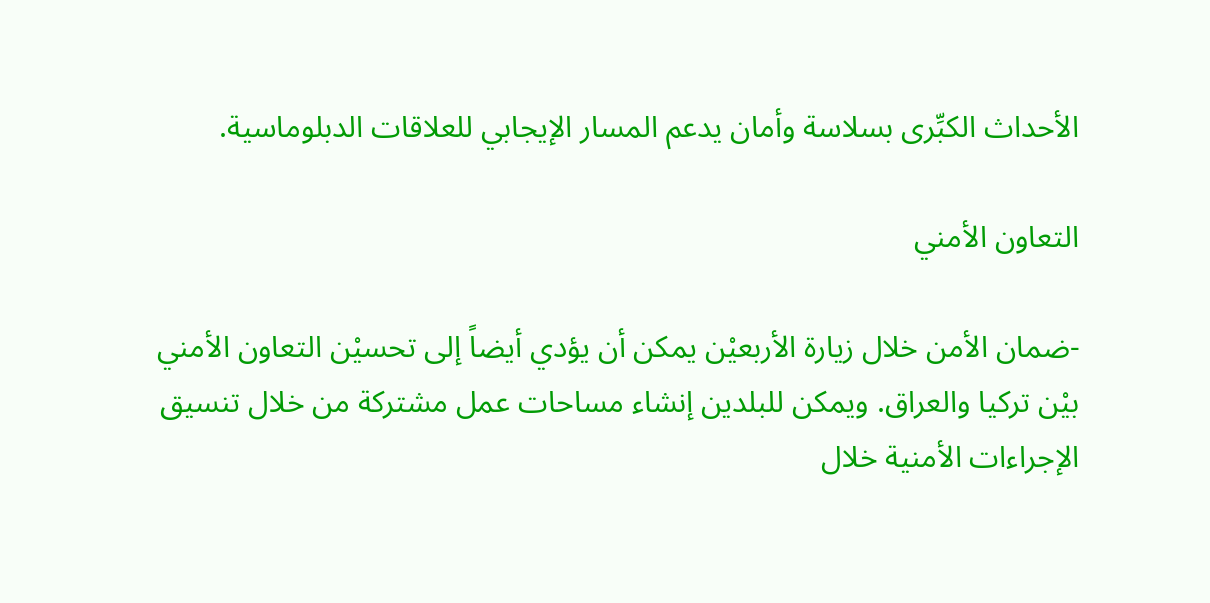الأحداث الكبِّرى بسلاسة وأمان يدعم المسار الإيجابي للعلاقات الدبلوماسية.

التعاون الأمني

-ضمان الأمن خلال زيارة الأربعيْن يمكن أن يؤدي أيضاً إلى تحسيْن التعاون الأمني بيْن تركيا والعراق. ويمكن للبلدين إنشاء مساحات عمل مشتركة من خلال تنسيق الإجراءات الأمنية خلال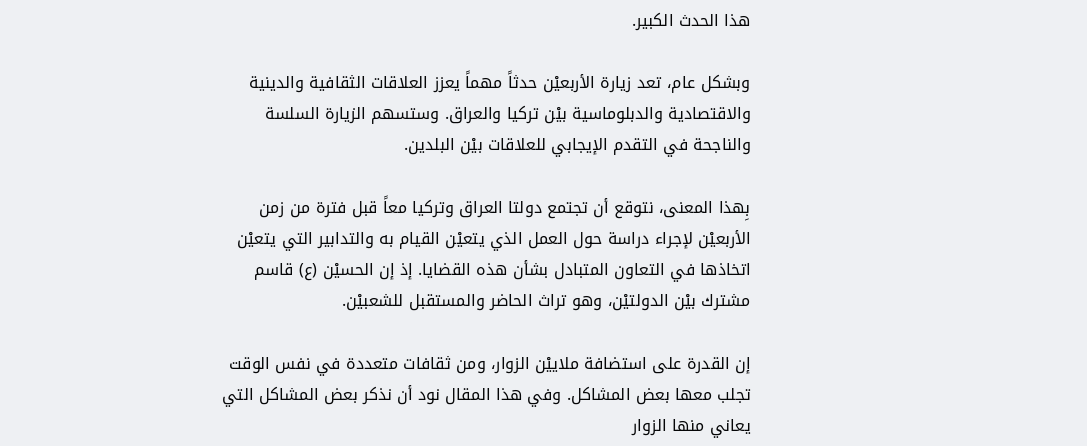هذا الحدث الكبير.

وبشكل عام، تعد زيارة الأربعيْن حدثاً مهماً يعزز العلاقات الثقافية والدينية والاقتصادية والدبلوماسية بيْن تركيا والعراق. وستسهم الزيارة السلسة والناجحة في التقدم الإيجابي للعلاقات بيْن البلدين.

بِهذا المعنى، نتوقع أن تجتمع دولتا العراق وتركيا معاً قبل فترة من زمن الأربعيْن لإجراء دراسة حول العمل الذي يتعيْن القيام به والتدابير التي يتعيْن اتخاذها في التعاون المتبادل بشأن هذه القضايا. إذ إن الحسيْن (ع) قاسم مشترك بيْن الدولتيْن، وهو تراث الحاضر والمستقبل للشعبيْن.

إن القدرة على استضافة ملاييْن الزوار، ومن ثقافات متعددة في نفس الوقت تجلب معها بعض المشاكل. وفي هذا المقال نود أن نذكر بعض المشاكل التي يعاني منها الزوار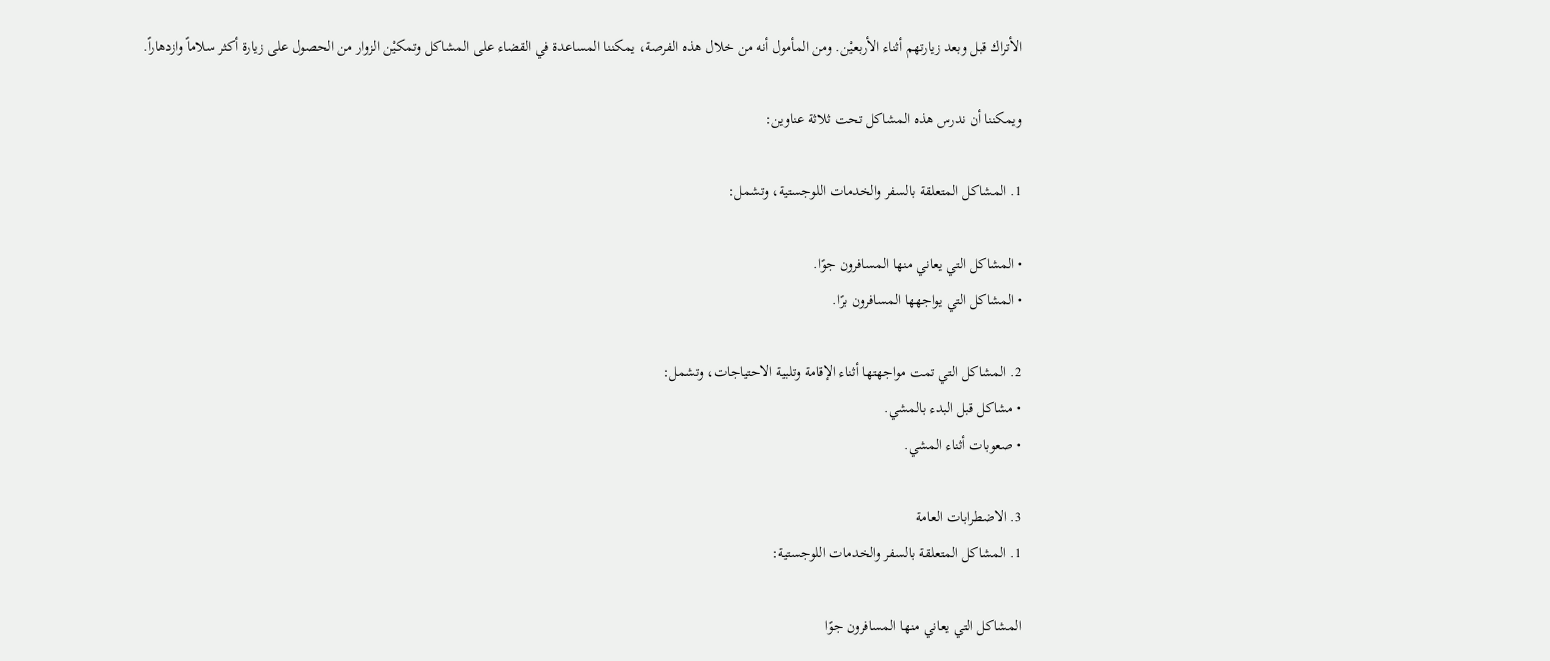الأتراك قبل وبعد زيارتهم أثناء الأربعيْن. ومن المأمول أنه من خلال هذه الفرصة، يمكننا المساعدة في القضاء على المشاكل وتمكيْن الزوار من الحصول على زيارة أكثر سلاماً وازدهاراً.

ويمكننا أن ندرس هذه المشاكل تحت ثلاثة عناوين:

1. المشاكل المتعلقة بالسفر والخدمات اللوجستية، وتشمل:

• المشاكل التي يعاني منها المسافرون جوًا.
• المشاكل التي يواجهها المسافرون برًا.

2. المشاكل التي تمت مواجهتها أثناء الإقامة وتلبية الاحتياجات، وتشمل:
• مشاكل قبل البدء بالمشي.
• صعوبات أثناء المشي.

3. الاضطرابات العامة
1. المشاكل المتعلقة بالسفر والخدمات اللوجستية:

المشاكل التي يعاني منها المسافرون جوًا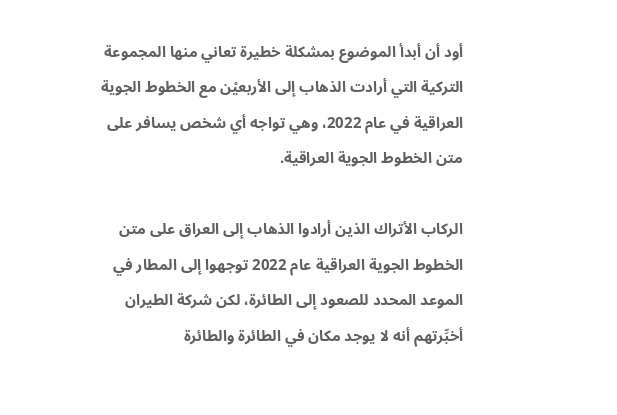أود أن أبدأ الموضوع بمشكلة خطيرة تعاني منها المجموعة التركية التي أرادت الذهاب إلى الأربعيْن مع الخطوط الجوية العراقية في عام 2022، وهي تواجه أي شخص يسافر على متن الخطوط الجوية العراقية.

الركاب الأتراك الذين أرادوا الذهاب إلى العراق على متن الخطوط الجوية العراقية عام 2022 توجهوا إلى المطار في الموعد المحدد للصعود إلى الطائرة، لكن شركة الطيران أخبِّرتهم أنه لا يوجد مكان في الطائرة والطائرة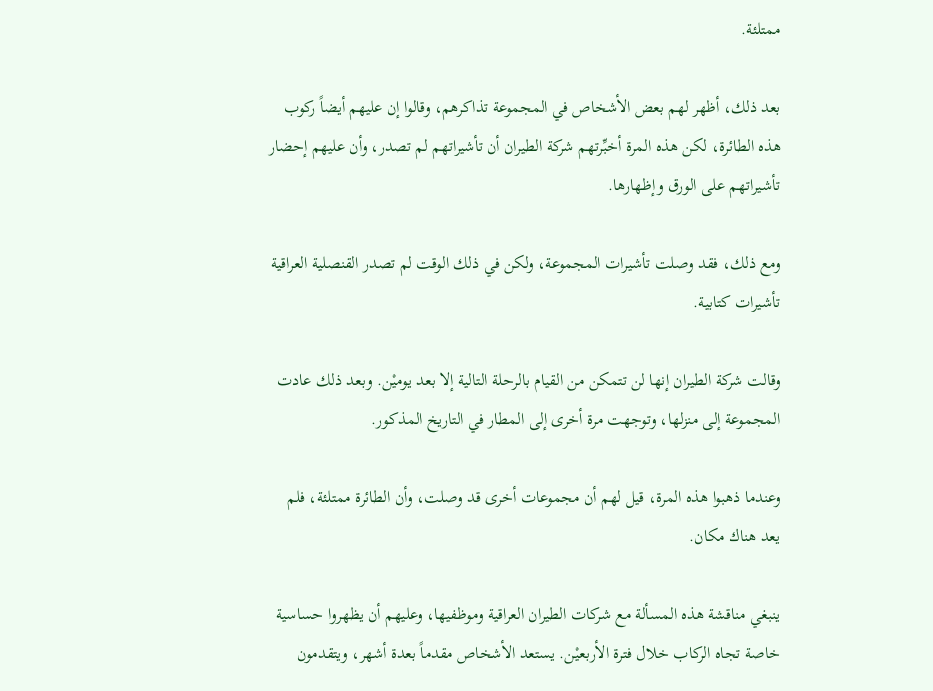ممتلئة.

بعد ذلك، أظهر لهم بعض الأشخاص في المجموعة تذاكرهم، وقالوا إن عليهم أيضاً ركوب هذه الطائرة، لكن هذه المرة أخبِّرتهم شركة الطيران أن تأشيراتهم لم تصدر، وأن عليهم إحضار تأشيراتهم على الورق وإظهارها.

ومع ذلك، فقد وصلت تأشيرات المجموعة، ولكن في ذلك الوقت لم تصدر القنصلية العراقية تأشيرات كتابية.

وقالت شركة الطيران إنها لن تتمكن من القيام بالرحلة التالية إلا بعد يوميْن. وبعد ذلك عادت المجموعة إلى منزلها، وتوجهت مرة أخرى إلى المطار في التاريخ المذكور.

وعندما ذهبوا هذه المرة، قيل لهم أن مجموعات أخرى قد وصلت، وأن الطائرة ممتلئة، فلم يعد هناك مكان.

ينبغي مناقشة هذه المسألة مع شركات الطيران العراقية وموظفيها، وعليهم أن يظهروا حساسية خاصة تجاه الركاب خلال فترة الأربعيْن. يستعد الأشخاص مقدماً بعدة أشهر، ويتقدمون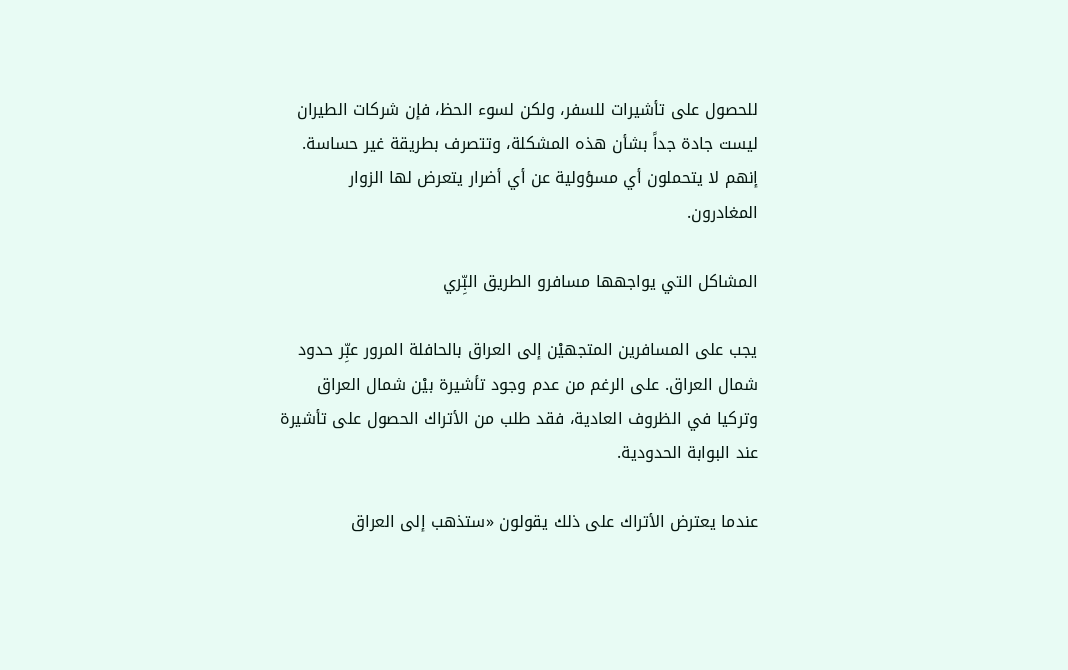للحصول على تأشيرات للسفر، ولكن لسوء الحظ، فإن شركات الطيران ليست جادة جداً بشأن هذه المشكلة، وتتصرف بطريقة غير حساسة. إنهم لا يتحملون أي مسؤولية عن أي أضرار يتعرض لها الزوار المغادرون.

المشاكل التي يواجهها مسافرو الطريق البِّري

يجب على المسافرين المتجهيْن إلى العراق بالحافلة المرور عبِّر حدود شمال العراق. على الرغم من عدم وجود تأشيرة بيْن شمال العراق وتركيا في الظروف العادية، فقد طلب من الأتراك الحصول على تأشيرة عند البوابة الحدودية.

عندما يعترض الأتراك على ذلك يقولون «ستذهب إلى العراق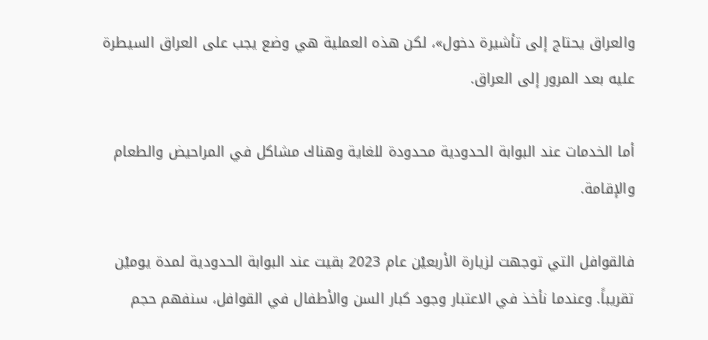والعراق يحتاج إلى تأشيرة دخول»، لكن هذه العملية هي وضع يجب على العراق السيطرة عليه بعد المرور إلى العراق.

أما الخدمات عند البوابة الحدودية محدودة للغاية وهناك مشاكل في المراحيض والطعام والإقامة.

فالقوافل التي توجهت لزيارة الأربعيْن عام 2023 بقيت عند البوابة الحدودية لمدة يوميْن تقريباً. وعندما نأخذ في الاعتبار وجود كبار السن والأطفال في القوافل، سنفهم حجم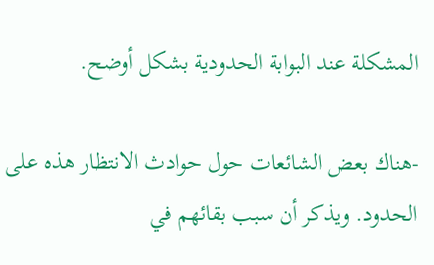المشكلة عند البوابة الحدودية بشكل أوضح.

-هناك بعض الشائعات حول حوادث الانتظار هذه على الحدود. ويذكر أن سبب بقائهم في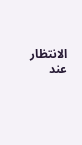الانتظار عند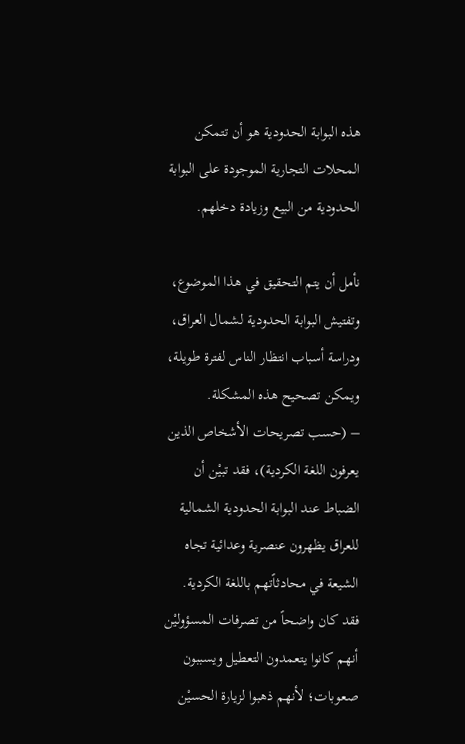هذه البوابة الحدودية هو أن تتمكن المحلات التجارية الموجودة على البوابة الحدودية من البيع وزيادة دخلهم.

نأمل أن يتم التحقيق في هذا الموضوع، وتفتيش البوابة الحدودية لشمال العراق، ودراسة أسباب انتظار الناس لفترة طويلة، ويمكن تصحيح هذه المشكلة.
– (حسب تصريحات الأشخاص الذين يعرفون اللغة الكردية)، فقد تبيْن أن الضباط عند البوابة الحدودية الشمالية للعراق يظهرون عنصرية وعدائية تجاه الشيعة في محادثاًتهم باللغة الكردية. فقد كان واضحاً من تصرفات المسؤوليْن أنهم كانوا يتعمدون التعطيل ويسببون صعوبات؛ لأنهم ذهبوا لزيارة الحسيْن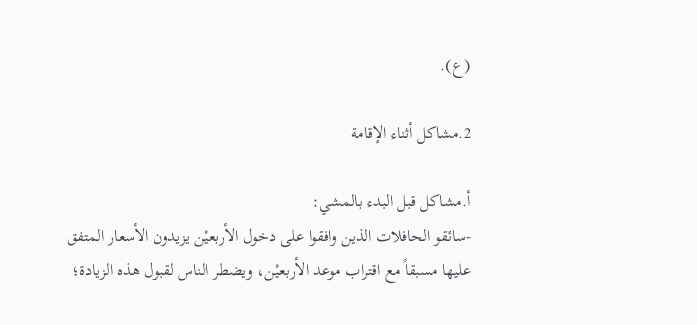(ع).

2.مشاكل أثناء الإقامة

أ.مشاكل قبل البدء بالمشي:
-سائقو الحافلات الذين وافقوا على دخول الأربعيْن يزيدون الأسعار المتفق عليها مسبقاً مع اقتراب موعد الأربعيْن، ويضطر الناس لقبول هذه الزيادة؛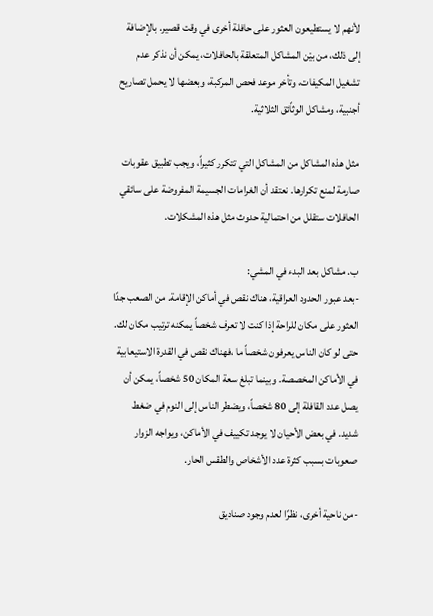لأنهم لا يستطيعون العثور على حافلة أخرى في وقت قصير. بالإضافة إلى ذلك، من بيْن المشاكل المتعلقة بالحافلات، يمكن أن نذكر عدم تشغيل المكيفات، وتأخر موعد فحص المركبة، وبعضها لا يحمل تصاريح أجنبية، ومشاكل الوثاًئق الثلاثية.

مثل هذه المشاكل من المشاكل التي تتكرر كثيراً، ويجب تطبيق عقوبات صارمة لمنع تكرارها. نعتقد أن الغرامات الجسيمة المفروضة على سائقي الحافلات ستقلل من احتمالية حدوث مثل هذه المشكلات.

ب. مشاكل بعد البدء في المشي:
-بعد عبور الحدود العراقية، هناك نقص في أماكن الإقامة. من الصعب جدًا العثور على مكان للراحة إذا كنت لا تعرف شخصاً يمكنه ترتيب مكان لك. حتى لو كان الناس يعرفون شخصاً ما ،فهناك نقص في القدرة الاستيعابية في الأماكن المخصصة. وبينما تبلغ سعة المكان 50 شخصاً، يمكن أن يصل عدد القافلة إلى 80 شخصاً، ويضطر الناس إلى النوم في ضغط شديد. في بعض الأحيان لا يوجد تكييف في الأماكن، ويواجه الزوار صعوبات بسبب كثرة عدد الأشخاص والطقس الحار.

-من ناحية أخرى، نظرًا لعدم وجود صناديق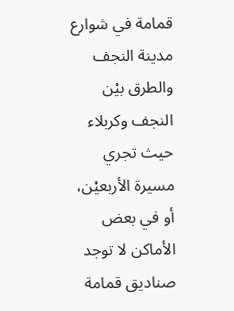قمامة في شوارع مدينة النجف والطرق بيْن النجف وكربلاء حيث تجري مسيرة الأربعيْن، أو في بعض الأماكن لا توجد صناديق قمامة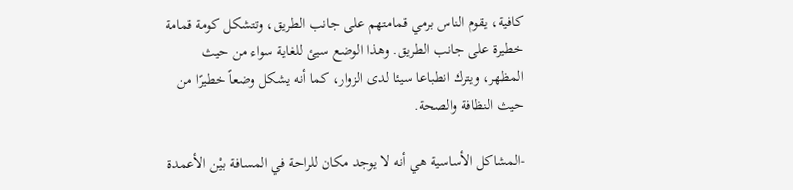كافية، يقوم الناس برمي قمامتهم على جانب الطريق، وتتشكل كومة قمامة خطيرة على جانب الطريق. وهذا الوضع سيئ للغاية سواء من حيث المظهر، ويترك انطباعا سيئا لدى الزوار، كما أنه يشكل وضعاً خطيرًا من حيث النظافة والصحة.

-المشاكل الأساسية هي أنه لا يوجد مكان للراحة في المسافة بيْن الأعمدة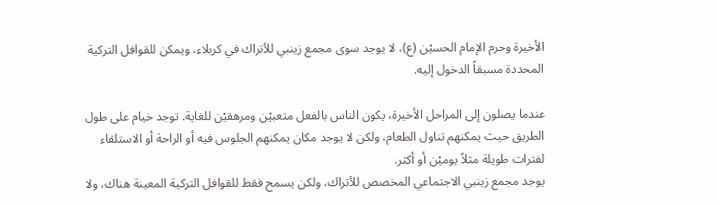الأخيرة وحرم الإمام الحسيْن (ع)، لا يوجد سوى مجمع زينبي للأتراك في كربلاء، ويمكن للقوافل التركية المحددة مسبقاً الدخول إليه.

عندما يصلون إلى المراحل الأخيرة، يكون الناس بالفعل متعبيْن ومرهقيْن للغاية. توجد خيام على طول الطريق حيث يمكنهم تناول الطعام، ولكن لا يوجد مكان يمكنهم الجلوس فيه أو الراحة أو الاستلقاء لفترات طويلة مثلاً يوميْن أو أكثر.
يوجد مجمع زينبي الاجتماعي المخصص للأتراك، ولكن يسمح فقط للقوافل التركية المعينة هناك، ولا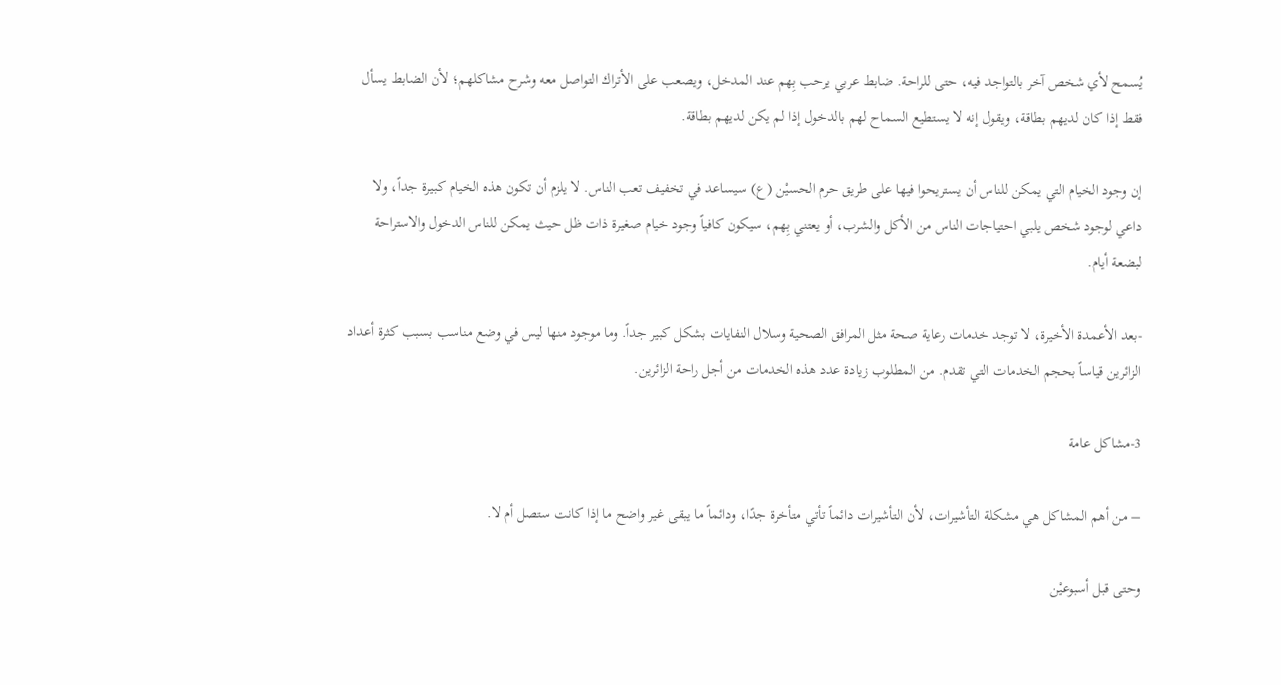يُسمح لأي شخص آخر بالتواجد فيه، حتى للراحة. ضابط عربي يرحب بِهم عند المدخل، ويصعب على الأتراك التواصل معه وشرح مشاكلهم؛ لأن الضابط يسأل فقط إذا كان لديهم بطاقة، ويقول إنه لا يستطيع السماح لهم بالدخول إذا لم يكن لديهم بطاقة.

إن وجود الخيام التي يمكن للناس أن يستريحوا فيها على طريق حرم الحسيْن (ع) سيساعد في تخفيف تعب الناس. لا يلزم أن تكون هذه الخيام كبيرة جداً، ولا داعي لوجود شخص يلبي احتياجات الناس من الأكل والشرب، أو يعتني بِهم، سيكون كافياً وجود خيام صغيرة ذات ظل حيث يمكن للناس الدخول والاستراحة لبضعة أيام.

-بعد الأعمدة الأخيرة، لا توجد خدمات رعاية صحة مثل المرافق الصحية وسلال النفايات بشكل كبير جداً. وما موجود منها ليس في وضع مناسب بسبب كثرة أعداد الزائرين قياساً بحجم الخدمات التي تقدم. من المطلوب زيادة عدد هذه الخدمات من أجل راحة الزائرين.

3-مشاكل عامة

– من أهم المشاكل هي مشكلة التأشيرات، لأن التأشيرات دائماً تأتي متأخرة جدًا، ودائماً ما يبقى غير واضح ما إذا كانت ستصل أم لا.

وحتى قبل أسبوعيْن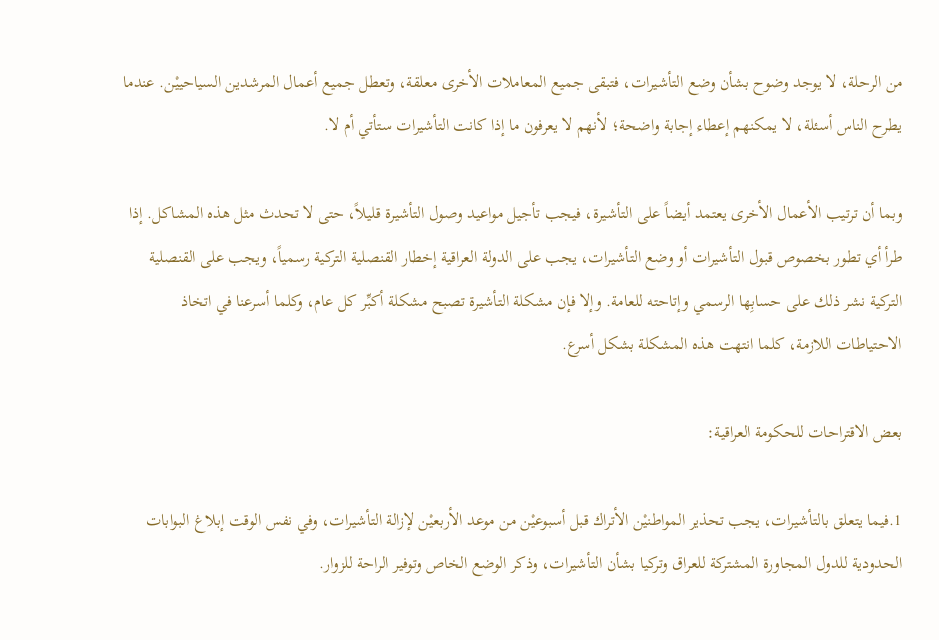من الرحلة، لا يوجد وضوح بشأن وضع التأشيرات، فتبقى جميع المعاملات الأخرى معلقة، وتعطل جميع أعمال المرشدين السياحييْن. عندما يطرح الناس أسئلة، لا يمكنهم إعطاء إجابة واضحة؛ لأنهم لا يعرفون ما إذا كانت التأشيرات ستأتي أم لا.

وبما أن ترتيب الأعمال الأخرى يعتمد أيضاً على التأشيرة، فيجب تأجيل مواعيد وصول التأشيرة قليلاً، حتى لا تحدث مثل هذه المشاكل. إذا طرأ أي تطور بخصوص قبول التأشيرات أو وضع التأشيرات، يجب على الدولة العراقية إخطار القنصلية التركية رسمياً، ويجب على القنصلية التركية نشر ذلك على حسابِها الرسمي وإتاحته للعامة. وإلا فإن مشكلة التأشيرة تصبح مشكلة أكبِّر كل عام، وكلما أسرعنا في اتخاذ الاحتياطات اللازمة، كلما انتهت هذه المشكلة بشكل أسرع.

بعض الاقتراحات للحكومة العراقية:

1.فيما يتعلق بالتأشيرات، يجب تحذير المواطنيْن الأتراك قبل أسبوعيْن من موعد الأربعيْن لإزالة التأشيرات، وفي نفس الوقت إبلاغ البوابات الحدودية للدول المجاورة المشتركة للعراق وتركيا بشأن التأشيرات، وذكر الوضع الخاص وتوفير الراحة للزوار.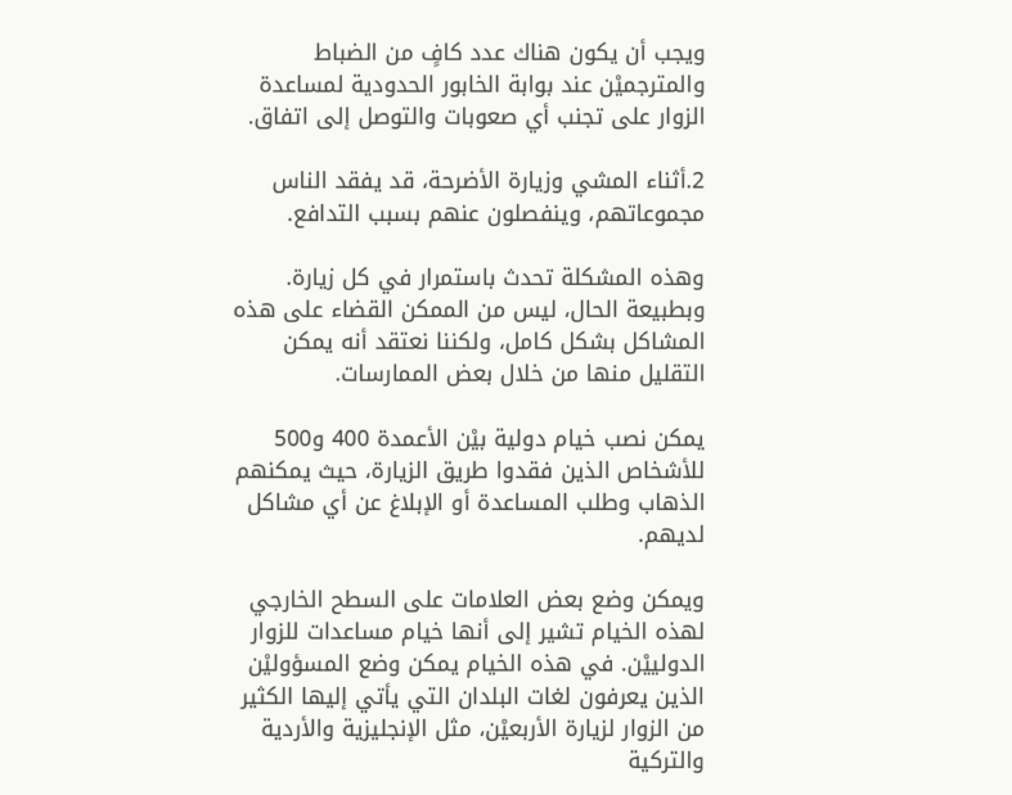ويجب أن يكون هناك عدد كافٍ من الضباط والمترجميْن عند بوابة الخابور الحدودية لمساعدة الزوار على تجنب أي صعوبات والتوصل إلى اتفاق.

2.أثناء المشي وزيارة الأضرحة، قد يفقد الناس مجموعاتهم، وينفصلون عنهم بسبب التدافع.

وهذه المشكلة تحدث باستمرار في كل زيارة. وبطبيعة الحال، ليس من الممكن القضاء على هذه المشاكل بشكل كامل، ولكننا نعتقد أنه يمكن التقليل منها من خلال بعض الممارسات.

يمكن نصب خيام دولية بيْن الأعمدة 400 و500 للأشخاص الذين فقدوا طريق الزيارة، حيث يمكنهم الذهاب وطلب المساعدة أو الإبلاغ عن أي مشاكل لديهم.

ويمكن وضع بعض العلامات على السطح الخارجي لهذه الخيام تشير إلى أنها خيام مساعدات للزوار الدولييْن. في هذه الخيام يمكن وضع المسؤوليْن الذين يعرفون لغات البلدان التي يأتي إليها الكثير من الزوار لزيارة الأربعيْن، مثل الإنجليزية والأردية والتركية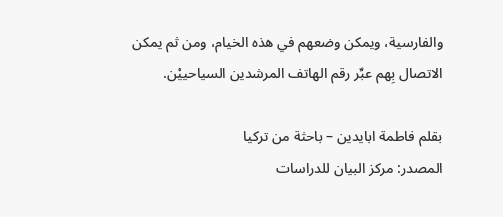والفارسية، ويمكن وضعهم في هذه الخيام، ومن ثم يمكن الاتصال بِهم عبِّر رقم الهاتف المرشدين السياحييْن.

بقلم فاطمة ابايدين – باحثة من تركيا
المصدر: مركز البيان للدراسات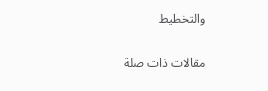والتخطيط

مقالات ذات صلة